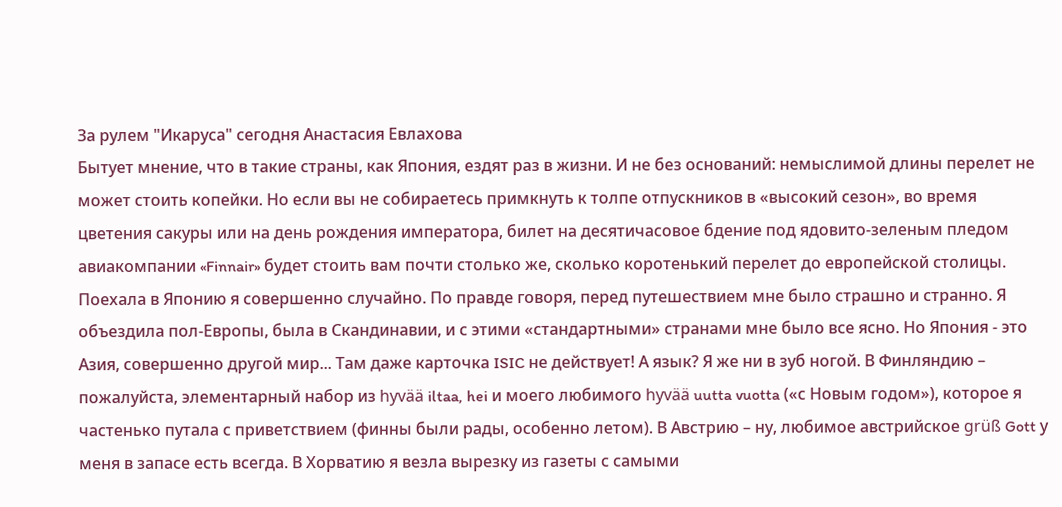За рулем "Икаруса" сегодня Анастасия Евлахова
Бытует мнение, что в такие страны, как Япония, ездят раз в жизни. И не без оснований: немыслимой длины перелет не может стоить копейки. Но если вы не собираетесь примкнуть к толпе отпускников в «высокий сезон», во время цветения сакуры или на день рождения императора, билет на десятичасовое бдение под ядовито-зеленым пледом авиакомпании «Finnair» будет стоить вам почти столько же, сколько коротенький перелет до европейской столицы.
Поехала в Японию я совершенно случайно. По правде говоря, перед путешествием мне было страшно и странно. Я объездила пол-Европы, была в Скандинавии, и с этими «стандартными» странами мне было все ясно. Но Япония - это Азия, совершенно другой мир... Там даже карточка ISIC не действует! А язык? Я же ни в зуб ногой. В Финляндию – пожалуйста, элементарный набор из hyvää iltaa, hei и моего любимого hyvää uutta vuotta («с Новым годом»), которое я частенько путала с приветствием (финны были рады, особенно летом). В Австрию – ну, любимое австрийское grüß Gott у меня в запасе есть всегда. В Хорватию я везла вырезку из газеты с самыми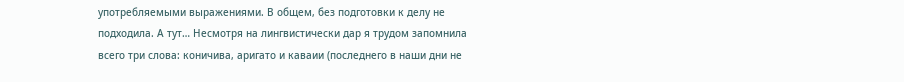употребляемыми выражениями. В общем, без подготовки к делу не подходила. А тут… Несмотря на лингвистически дар я трудом запомнила всего три слова: коничива, аригато и каваии (последнего в наши дни не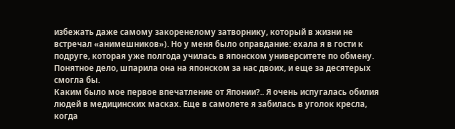избежать даже самому закоренелому затворнику, который в жизни не встречал «анимешников»). Но у меня было оправдание: ехала я в гости к подруге, которая уже полгода училась в японском университете по обмену. Понятное дело, шпарила она на японском за нас двоих, и еще за десятерых смогла бы.
Каким было мое первое впечатление от Японии?.. Я очень испугалась обилия людей в медицинских масках. Еще в самолете я забилась в уголок кресла, когда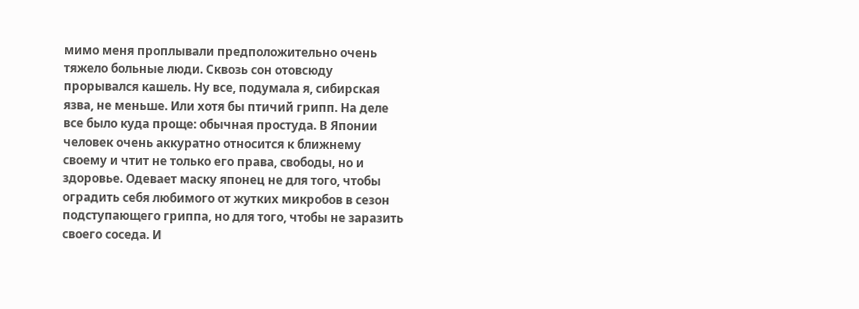мимо меня проплывали предположительно очень тяжело больные люди. Сквозь сон отовсюду прорывался кашель. Ну все, подумала я, сибирская язва, не меньше. Или хотя бы птичий грипп. На деле все было куда проще: обычная простуда. В Японии человек очень аккуратно относится к ближнему своему и чтит не только его права, свободы, но и здоровье. Одевает маску японец не для того, чтобы оградить себя любимого от жутких микробов в сезон подступающего гриппа, но для того, чтобы не заразить своего соседа. И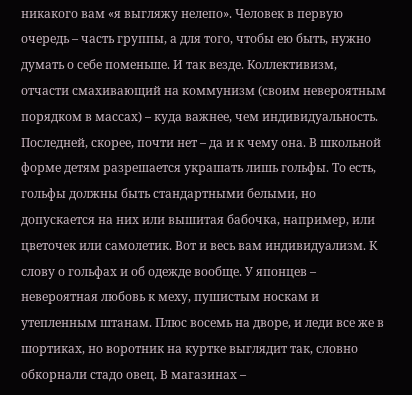никакого вам «я выгляжу нелепо». Человек в первую очередь – часть группы, а для того, чтобы ею быть, нужно думать о себе поменьше. И так везде. Коллективизм, отчасти смахивающий на коммунизм (своим невероятным порядком в массах) – куда важнее, чем индивидуальность. Последней, скорее, почти нет – да и к чему она. В школьной форме детям разрешается украшать лишь гольфы. То есть, гольфы должны быть стандартными белыми, но допускается на них или вышитая бабочка, например, или цветочек или самолетик. Вот и весь вам индивидуализм. К слову о гольфах и об одежде вообще. У японцев – невероятная любовь к меху, пушистым носкам и утепленным штанам. Плюс восемь на дворе, и леди все же в шортиках, но воротник на куртке выглядит так, словно обкорнали стадо овец. В магазинах –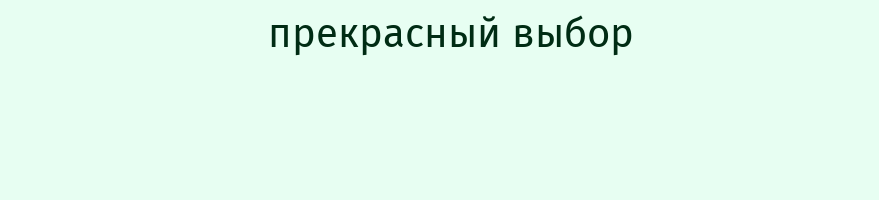прекрасный выбор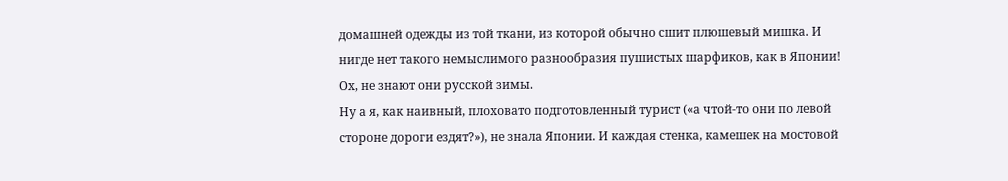домашней одежды из той ткани, из которой обычно сшит плюшевый мишка. И нигде нет такого немыслимого разнообразия пушистых шарфиков, как в Японии! Ох, не знают они русской зимы.
Ну а я, как наивный, плоховато подготовленный турист («а чтой-то они по левой стороне дороги ездят?»), не знала Японии. И каждая стенка, камешек на мостовой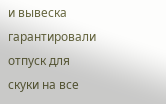и вывеска гарантировали отпуск для скуки на все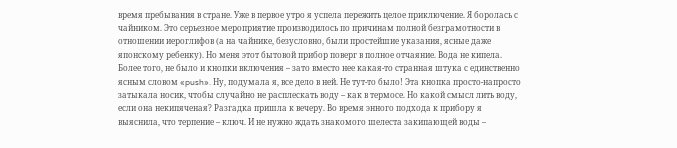время пребывания в стране. Уже в первое утро я успела пережить целое приключение. Я боролась с чайником. Это серьезное мероприятие производилось по причинам полной безграмотности в отношении иероглифов (а на чайнике, безусловно, были простейшие указания, ясные даже японскому ребенку). Но меня этот бытовой прибор поверг в полное отчаяние. Вода не кипела. Более того, не было и кнопки включения – зато вместо нее какая-то странная штука с единственно ясным словом «push». Ну, подумала я, все дело в ней. Не тут-то было! Эта кнопка просто-напросто затыкала носик, чтобы случайно не расплескать воду – как в термосе. Но какой смысл лить воду, если она некипяченая? Разгадка пришла к вечеру. Во время энного подхода к прибору я выяснила, что терпение – ключ. И не нужно ждать знакомого шелеста закипающей воды –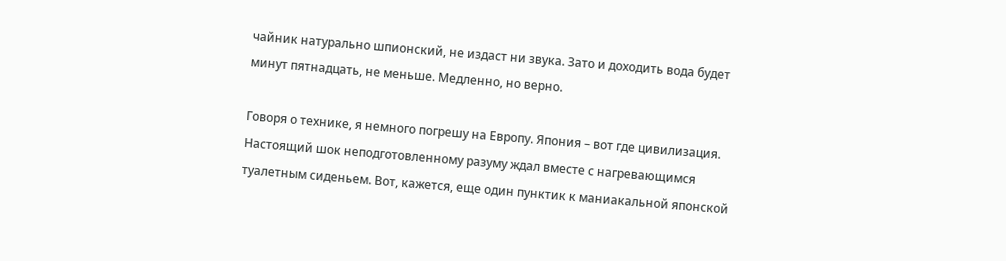чайник натурально шпионский, не издаст ни звука. Зато и доходить вода будет минут пятнадцать, не меньше. Медленно, но верно.

Говоря о технике, я немного погрешу на Европу. Япония – вот где цивилизация. Настоящий шок неподготовленному разуму ждал вместе с нагревающимся туалетным сиденьем. Вот, кажется, еще один пунктик к маниакальной японской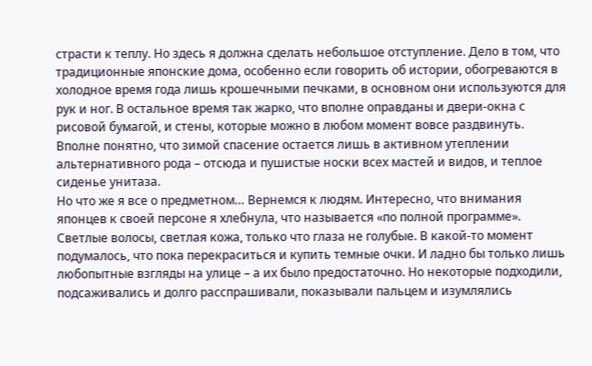страсти к теплу. Но здесь я должна сделать небольшое отступление. Дело в том, что традиционные японские дома, особенно если говорить об истории, обогреваются в холодное время года лишь крошечными печками, в основном они используются для рук и ног. В остальное время так жарко, что вполне оправданы и двери-окна с рисовой бумагой, и стены, которые можно в любом момент вовсе раздвинуть. Вполне понятно, что зимой спасение остается лишь в активном утеплении альтернативного рода – отсюда и пушистые носки всех мастей и видов, и теплое сиденье унитаза.
Но что же я все о предметном… Вернемся к людям. Интересно, что внимания японцев к своей персоне я хлебнула, что называется «по полной программе». Светлые волосы, светлая кожа, только что глаза не голубые. В какой-то момент подумалось, что пока перекраситься и купить темные очки. И ладно бы только лишь любопытные взгляды на улице – а их было предостаточно. Но некоторые подходили, подсаживались и долго расспрашивали, показывали пальцем и изумлялись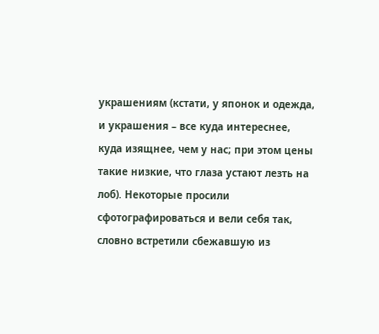украшениям (кстати, у японок и одежда, и украшения – все куда интереснее, куда изящнее, чем у нас; при этом цены такие низкие, что глаза устают лезть на лоб). Некоторые просили сфотографироваться и вели себя так, словно встретили сбежавшую из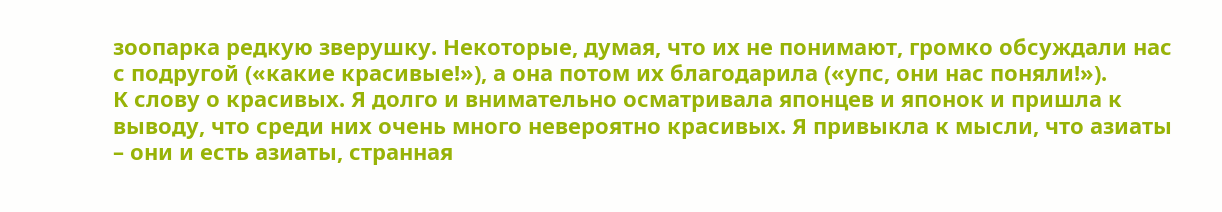зоопарка редкую зверушку. Некоторые, думая, что их не понимают, громко обсуждали нас с подругой («какие красивые!»), а она потом их благодарила («упс, они нас поняли!»).
К слову о красивых. Я долго и внимательно осматривала японцев и японок и пришла к выводу, что среди них очень много невероятно красивых. Я привыкла к мысли, что азиаты – они и есть азиаты, странная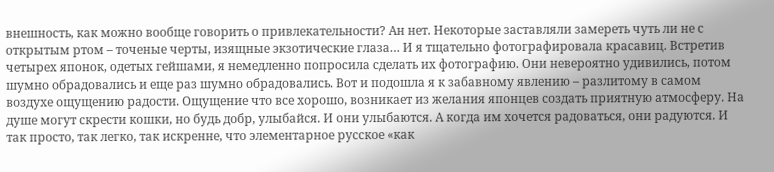внешность, как можно вообще говорить о привлекательности? Ан нет. Некоторые заставляли замереть чуть ли не с открытым ртом – точеные черты, изящные экзотические глаза… И я тщательно фотографировала красавиц. Встретив четырех японок, одетых гейшами, я немедленно попросила сделать их фотографию. Они невероятно удивились, потом шумно обрадовались и еще раз шумно обрадовались. Вот и подошла я к забавному явлению – разлитому в самом воздухе ощущению радости. Ощущение что все хорошо, возникает из желания японцев создать приятную атмосферу. На душе могут скрести кошки, но будь добр, улыбайся. И они улыбаются. А когда им хочется радоваться, они радуются. И так просто, так легко, так искренне, что элементарное русское «как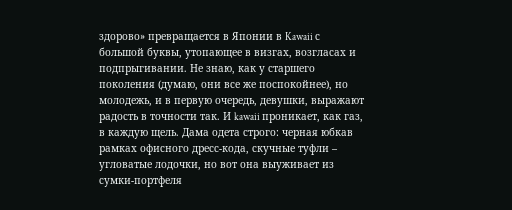здорово» превращается в Японии в Kawaii с большой буквы, утопающее в визгах, возгласах и подпрыгивании. Не знаю, как у старшего поколения (думаю, они все же поспокойнее), но молодежь, и в первую очередь, девушки, выражают радость в точности так. И kawaii проникает, как газ, в каждую щель. Дама одета строго: черная юбкав рамках офисного дресс-кода, скучные туфли – угловатые лодочки, но вот она выуживает из сумки-портфеля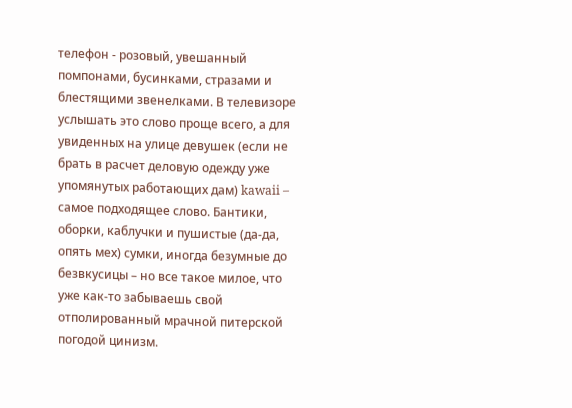телефон - розовый, увешанный помпонами, бусинками, стразами и блестящими звенелками. В телевизоре услышать это слово проще всего, а для увиденных на улице девушек (если не брать в расчет деловую одежду уже упомянутых работающих дам) kawaii – самое подходящее слово. Бантики, оборки, каблучки и пушистые (да-да, опять мех) сумки, иногда безумные до безвкусицы – но все такое милое, что уже как-то забываешь свой отполированный мрачной питерской погодой цинизм.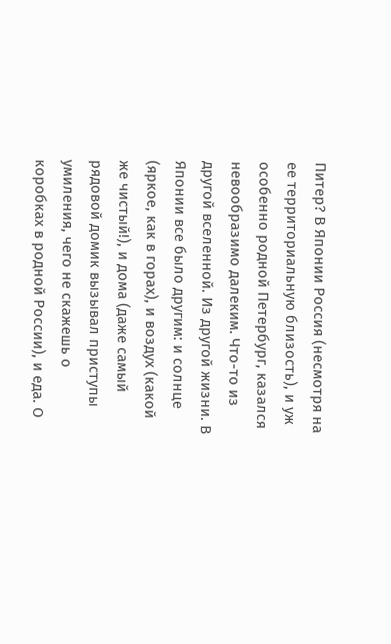Питер? В Японии Россия (несмотря на ее территориальную близость), и уж особенно родной Петербург, казался невообразимо далеким. Что-то из другой вселенной. Из другой жизни. В Японии все было другим: и солнце (яркое, как в горах), и воздух (какой же чистый!), и дома (даже самый рядовой домик вызывал приступы умиления, чего не скажешь о коробках в родной России), и еда. О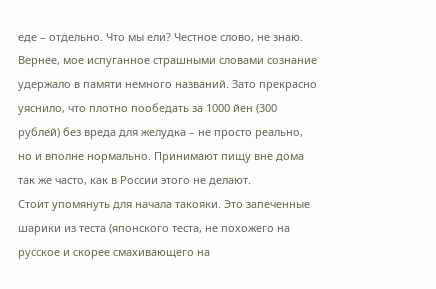еде – отдельно. Что мы ели? Честное слово, не знаю. Вернее, мое испуганное страшными словами сознание удержало в памяти немного названий. Зато прекрасно уяснило, что плотно пообедать за 1000 йен (300 рублей) без вреда для желудка – не просто реально, но и вполне нормально. Принимают пищу вне дома так же часто, как в России этого не делают.
Стоит упомянуть для начала такояки. Это запеченные шарики из теста (японского теста, не похожего на русское и скорее смахивающего на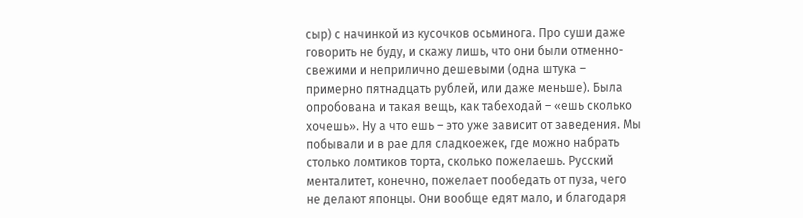сыр) с начинкой из кусочков осьминога. Про суши даже говорить не буду, и скажу лишь, что они были отменно-свежими и неприлично дешевыми (одна штука – примерно пятнадцать рублей, или даже меньше). Была опробована и такая вещь, как табеходай – «ешь сколько хочешь». Ну а что ешь – это уже зависит от заведения. Мы побывали и в рае для сладкоежек, где можно набрать столько ломтиков торта, сколько пожелаешь. Русский менталитет, конечно, пожелает пообедать от пуза, чего не делают японцы. Они вообще едят мало, и благодаря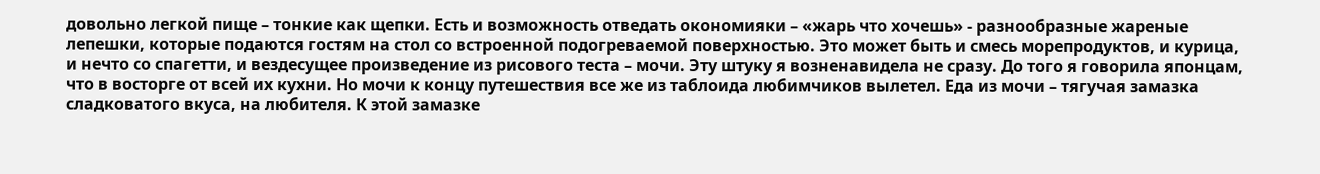довольно легкой пище – тонкие как щепки. Есть и возможность отведать окономияки – «жарь что хочешь» - разнообразные жареные лепешки, которые подаются гостям на стол со встроенной подогреваемой поверхностью. Это может быть и смесь морепродуктов, и курица, и нечто со спагетти, и вездесущее произведение из рисового теста – мочи. Эту штуку я возненавидела не сразу. До того я говорила японцам, что в восторге от всей их кухни. Но мочи к концу путешествия все же из таблоида любимчиков вылетел. Еда из мочи – тягучая замазка сладковатого вкуса, на любителя. К этой замазке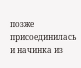позже присоединилась и начинка из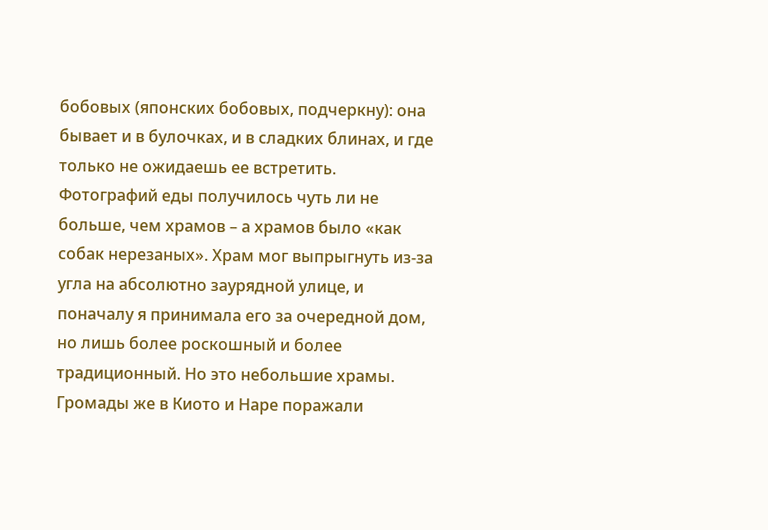бобовых (японских бобовых, подчеркну): она бывает и в булочках, и в сладких блинах, и где только не ожидаешь ее встретить.
Фотографий еды получилось чуть ли не больше, чем храмов – а храмов было «как собак нерезаных». Храм мог выпрыгнуть из-за угла на абсолютно заурядной улице, и поначалу я принимала его за очередной дом, но лишь более роскошный и более традиционный. Но это небольшие храмы. Громады же в Киото и Наре поражали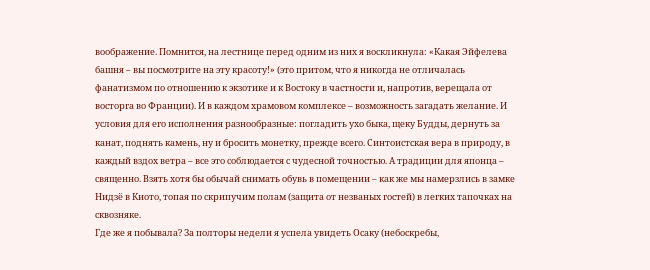воображение. Помнится, на лестнице перед одним из них я воскликнула: «Какая Эйфелева башня – вы посмотрите на эту красоту!» (это притом, что я никогда не отличалась фанатизмом по отношению к экзотике и к Востоку в частности и, напротив, верещала от восторга во Франции). И в каждом храмовом комплексе – возможность загадать желание. И условия для его исполнения разнообразные: погладить ухо быка, щеку Будды, дернуть за канат, поднять камень, ну и бросить монетку, прежде всего. Синтоистская вера в природу, в каждый вздох ветра – все это соблюдается с чудесной точностью. А традиции для японца – священно. Взять хотя бы обычай снимать обувь в помещении – как же мы намерзлись в замке Нидзё в Киото, топая по скрипучим полам (защита от незваных гостей) в легких тапочках на сквозняке.
Где же я побывала? За полторы недели я успела увидеть Осаку (небоскребы,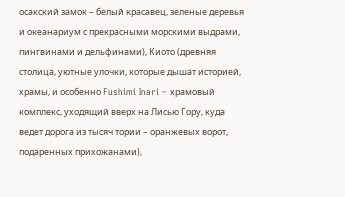осакский замок – белый красавец, зеленые деревья и океанариум с прекрасными морскими выдрами, пингвинами и дельфинами), Киото (древняя столица, уютные улочки, которые дышат историей, храмы, и особенно Fushimi Inari – храмовый комплекс, уходящий вверх на Лисью Гору, куда ведет дорога из тысяч тории – оранжевых ворот, подаренных прихожанами),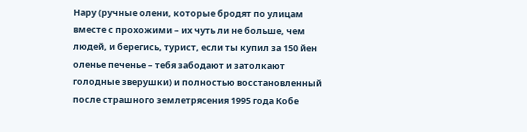Нару (ручные олени, которые бродят по улицам вместе с прохожими – их чуть ли не больше, чем людей, и берегись, турист, если ты купил за 150 йен оленье печенье – тебя забодают и затолкают голодные зверушки) и полностью восстановленный после страшного землетрясения 1995 года Кобе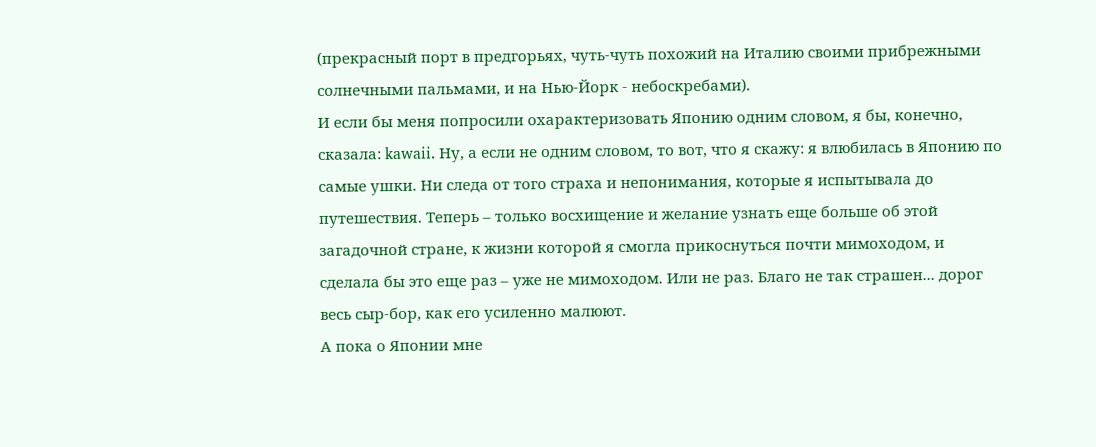(прекрасный порт в предгорьях, чуть-чуть похожий на Италию своими прибрежными солнечными пальмами, и на Нью-Йорк - небоскребами).
И если бы меня попросили охарактеризовать Японию одним словом, я бы, конечно, сказала: kawaii. Ну, а если не одним словом, то вот, что я скажу: я влюбилась в Японию по самые ушки. Ни следа от того страха и непонимания, которые я испытывала до путешествия. Теперь – только восхищение и желание узнать еще больше об этой загадочной стране, к жизни которой я смогла прикоснуться почти мимоходом, и сделала бы это еще раз – уже не мимоходом. Или не раз. Благо не так страшен... дорог весь сыр-бор, как его усиленно малюют.
А пока о Японии мне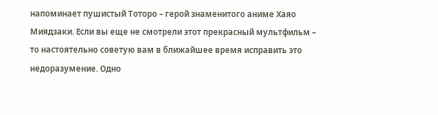напоминает пушистый Тоторо – герой знаменитого аниме Хаяо Миядзаки. Если вы еще не смотрели этот прекрасный мультфильм – то настоятельно советую вам в ближайшее время исправить это недоразумение. Одно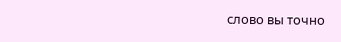слово вы точно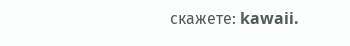скажете: kawaii.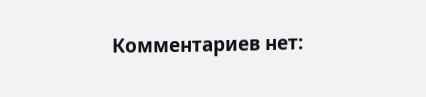Комментариев нет: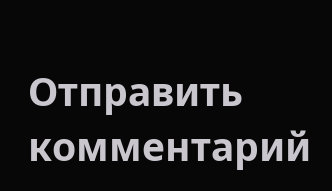Отправить комментарий